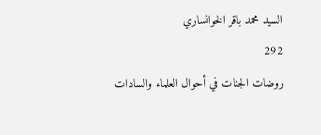السيد محمد باقر الخوانساري
292
روضات الجنات في أحوال العلماء والسادات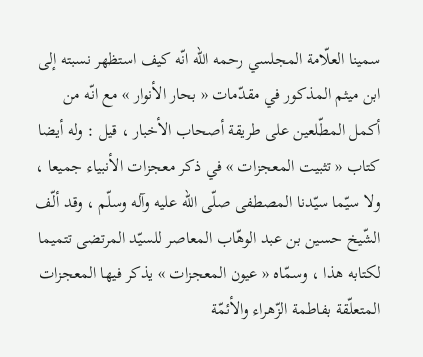سمينا العلّامة المجلسي رحمه اللّه انّه كيف استظهر نسبته إلى ابن ميثم المذكور في مقدّمات « بحار الأنوار » مع انّه من أكمل المطّلعين على طريقة أصحاب الأخبار ، قيل : وله أيضا كتاب « تثبيت المعجزات » في ذكر معجزات الأنبياء جميعا ، ولا سيّما سيّدنا المصطفى صلّى اللّه عليه وآله وسلّم ، وقد ألّف الشّيخ حسين بن عبد الوهّاب المعاصر للسيّد المرتضى تتميما لكتابه هذا ، وسمّاه « عيون المعجزات » يذكر فيها المعجزات المتعلّقة بفاطمة الزّهراء والأئمّة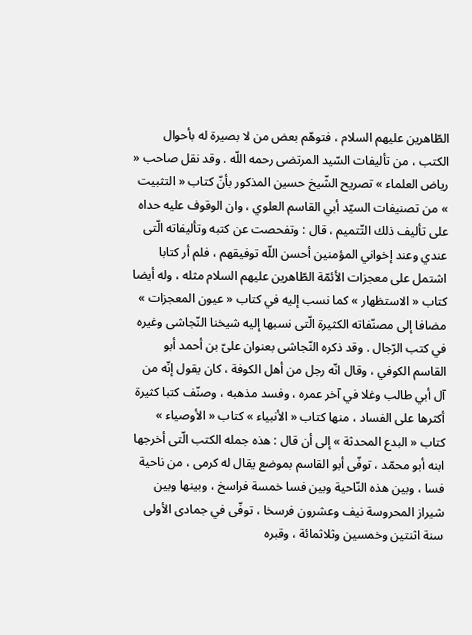الطّاهرين عليهم السلام ، فتوهّم بعض من لا بصيرة له بأحوال الكتب ، من تأليفات السّيد المرتضى رحمه اللّه . وقد نقل صاحب « رياض العلماء » تصريح الشّيخ حسين المذكور بأنّ كتاب « التثبيت » من تصنيفات السيّد أبي القاسم العلوي ، وان الوقوف عليه حداه على تأليف ذلك التّتميم ، قال : وتفحصت عن كتبه وتأليفاته الّتى عندي وعند إخواني المؤمنين أحسن اللّه توفيقهم ، فلم أر كتابا اشتمل على معجزات الأئمّة الطّاهرين عليهم السلام مثله ، وله أيضا كتاب « الاستظهار » كما نسب إليه في كتاب « عيون المعجزات » مضافا إلى مصنّفاته الكثيرة الّتى نسبها إليه شيخنا النّجاشى وغيره في كتب الرّجال . وقد ذكره النّجاشى بعنوان علىّ بن أحمد أبو القاسم الكوفي ، وقال انّه رجل من أهل الكوفة ، كان يقول إنّه من آل أبي طالب وغلا في آخر عمره ، وفسد مذهبه ، وصنّف كتبا كثيرة أكثرها على الفساد ، منها كتاب « الأنبياء » كتاب « الأوصياء » كتاب « البدع المحدثة » إلى أن قال : هذه جمله الكتب الّتى أخرجها ابنه أبو محمّد ، توفّى أبو القاسم بموضع يقال له كرمى ، من ناحية فسا ، وبين هذه النّاحية وبين فسا خمسة فراسخ ، وبينها وبين شيراز المحروسة نيف وعشرون فرسخا ، توفّى في جمادى الأولى سنة اثنتين وخمسين وثلاثمائة ، وقبره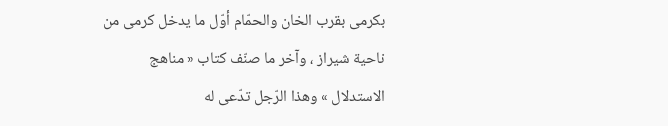بكرمى بقرب الخان والحمّام أوّل ما يدخل كرمى من ناحية شيراز ، وآخر ما صنّف كتاب « مناهج الاستدلال » وهذا الرّجل تدّعى له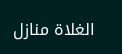الغلاة منازل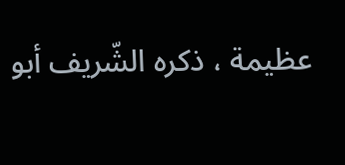عظيمة ، ذكره الشّريف أبو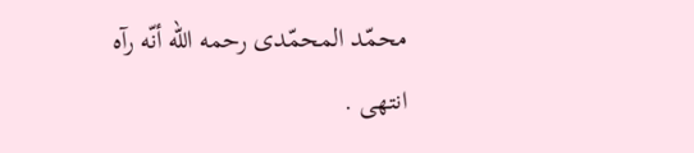محمّد المحمّدى رحمه اللّه أنّه رآه انتهى .